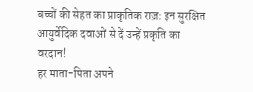बच्चों की सेहत का प्राकृतिक राज़: इन सुरक्षित आयुर्वेदिक दवाओं से दें उन्हें प्रकृति का वरदान!
हर माता-पिता अपने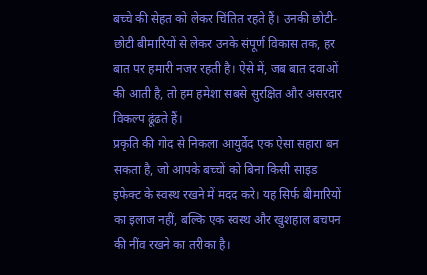बच्चे की सेहत को लेकर चिंतित रहते हैं। उनकी छोटी-छोटी बीमारियों से लेकर उनके संपूर्ण विकास तक, हर बात पर हमारी नजर रहती है। ऐसे में, जब बात दवाओं की आती है, तो हम हमेशा सबसे सुरक्षित और असरदार विकल्प ढूंढते हैं।
प्रकृति की गोद से निकला आयुर्वेद एक ऐसा सहारा बन सकता है, जो आपके बच्चों को बिना किसी साइड इफेक्ट के स्वस्थ रखने में मदद करे। यह सिर्फ बीमारियों का इलाज नहीं, बल्कि एक स्वस्थ और खुशहाल बचपन की नींव रखने का तरीका है।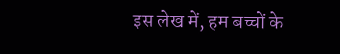इस लेख में, हम बच्चों के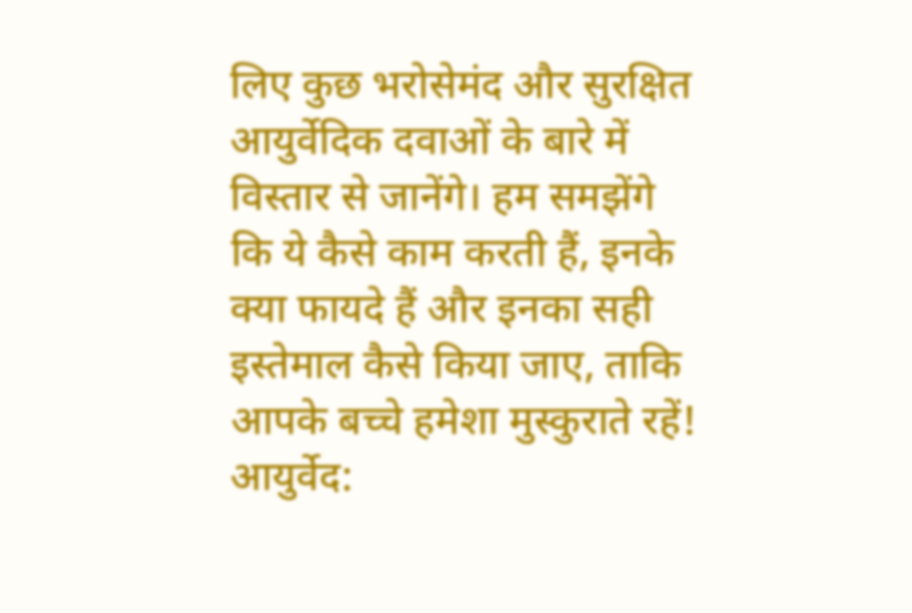लिए कुछ भरोसेमंद और सुरक्षित आयुर्वेदिक दवाओं के बारे में विस्तार से जानेंगे। हम समझेंगे कि ये कैसे काम करती हैं, इनके क्या फायदे हैं और इनका सही इस्तेमाल कैसे किया जाए, ताकि आपके बच्चे हमेशा मुस्कुराते रहें!
आयुर्वेद: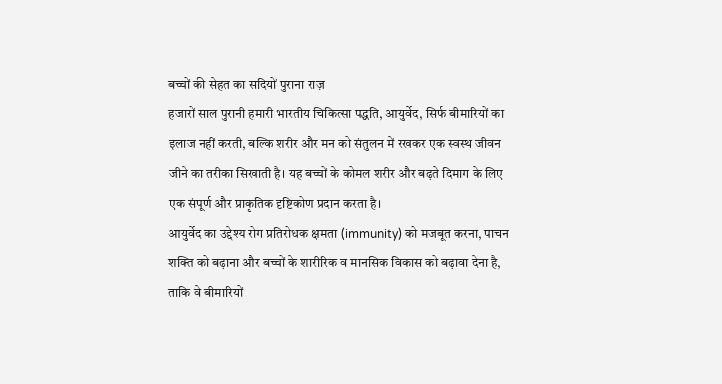बच्चों की सेहत का सदियों पुराना राज़
हजारों साल पुरानी हमारी भारतीय चिकित्सा पद्धति, आयुर्वेद, सिर्फ बीमारियों का इलाज नहीं करती, बल्कि शरीर और मन को संतुलन में रखकर एक स्वस्थ जीवन जीने का तरीका सिखाती है। यह बच्चों के कोमल शरीर और बढ़ते दिमाग के लिए एक संपूर्ण और प्राकृतिक दृष्टिकोण प्रदान करता है।
आयुर्वेद का उद्देश्य रोग प्रतिरोधक क्षमता (immunity) को मजबूत करना, पाचन शक्ति को बढ़ाना और बच्चों के शारीरिक व मानसिक विकास को बढ़ावा देना है, ताकि वे बीमारियों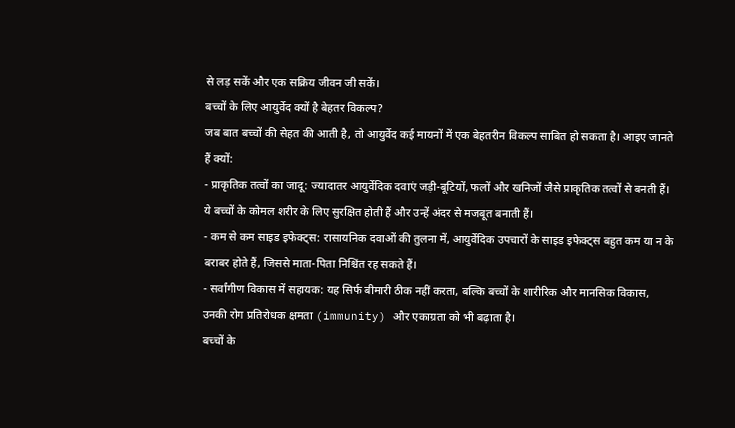से लड़ सकें और एक सक्रिय जीवन जी सकें।
बच्चों के लिए आयुर्वेद क्यों है बेहतर विकल्प?
जब बात बच्चों की सेहत की आती है, तो आयुर्वेद कई मायनों में एक बेहतरीन विकल्प साबित हो सकता है। आइए जानते हैं क्यों:
- प्राकृतिक तत्वों का जादू: ज्यादातर आयुर्वेदिक दवाएं जड़ी-बूटियों, फलों और खनिजों जैसे प्राकृतिक तत्वों से बनती हैं। ये बच्चों के कोमल शरीर के लिए सुरक्षित होती हैं और उन्हें अंदर से मजबूत बनाती हैं।
- कम से कम साइड इफेक्ट्स: रासायनिक दवाओं की तुलना में, आयुर्वेदिक उपचारों के साइड इफेक्ट्स बहुत कम या न के बराबर होते हैं, जिससे माता-पिता निश्चिंत रह सकते हैं।
- सर्वांगीण विकास में सहायक: यह सिर्फ बीमारी ठीक नहीं करता, बल्कि बच्चों के शारीरिक और मानसिक विकास, उनकी रोग प्रतिरोधक क्षमता (immunity) और एकाग्रता को भी बढ़ाता है।
बच्चों के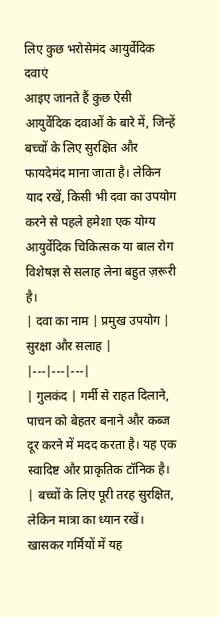लिए कुछ भरोसेमंद आयुर्वेदिक दवाएं
आइए जानते हैं कुछ ऐसी आयुर्वेदिक दवाओं के बारे में, जिन्हें बच्चों के लिए सुरक्षित और फायदेमंद माना जाता है। लेकिन याद रखें, किसी भी दवा का उपयोग करने से पहले हमेशा एक योग्य आयुर्वेदिक चिकित्सक या बाल रोग विशेषज्ञ से सलाह लेना बहुत ज़रूरी है।
| दवा का नाम | प्रमुख उपयोग | सुरक्षा और सलाह |
|---|---|---|
| गुलकंद | गर्मी से राहत दिलाने, पाचन को बेहतर बनाने और कब्ज दूर करने में मदद करता है। यह एक स्वादिष्ट और प्राकृतिक टॉनिक है। | बच्चों के लिए पूरी तरह सुरक्षित, लेकिन मात्रा का ध्यान रखें। खासकर गर्मियों में यह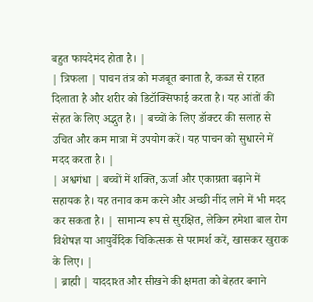बहुत फायदेमंद होता है। |
| त्रिफला | पाचन तंत्र को मजबूत बनाता है, कब्ज से राहत दिलाता है और शरीर को डिटॉक्सिफाई करता है। यह आंतों की सेहत के लिए अद्भुत है। | बच्चों के लिए डॉक्टर की सलाह से उचित और कम मात्रा में उपयोग करें। यह पाचन को सुधारने में मदद करता है। |
| अश्वगंधा | बच्चों में शक्ति, ऊर्जा और एकाग्रता बढ़ाने में सहायक है। यह तनाव कम करने और अच्छी नींद लाने में भी मदद कर सकता है। | सामान्य रूप से सुरक्षित, लेकिन हमेशा बाल रोग विशेषज्ञ या आयुर्वेदिक चिकित्सक से परामर्श करें, खासकर खुराक के लिए। |
| ब्राह्मी | याददाश्त और सीखने की क्षमता को बेहतर बनाने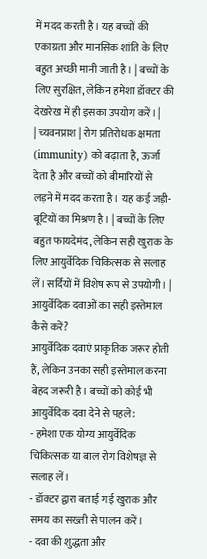में मदद करती है। यह बच्चों की एकाग्रता और मानसिक शांति के लिए बहुत अच्छी मानी जाती है। | बच्चों के लिए सुरक्षित, लेकिन हमेशा डॉक्टर की देखरेख में ही इसका उपयोग करें। |
| च्यवनप्राश | रोग प्रतिरोधक क्षमता (immunity) को बढ़ाता है, ऊर्जा देता है और बच्चों को बीमारियों से लड़ने में मदद करता है। यह कई जड़ी-बूटियों का मिश्रण है। | बच्चों के लिए बहुत फायदेमंद, लेकिन सही खुराक के लिए आयुर्वेदिक चिकित्सक से सलाह लें। सर्दियों में विशेष रूप से उपयोगी। |
आयुर्वेदिक दवाओं का सही इस्तेमाल कैसे करें?
आयुर्वेदिक दवाएं प्राकृतिक जरूर होती हैं, लेकिन उनका सही इस्तेमाल करना बेहद जरूरी है। बच्चों को कोई भी आयुर्वेदिक दवा देने से पहले:
- हमेशा एक योग्य आयुर्वेदिक चिकित्सक या बाल रोग विशेषज्ञ से सलाह लें।
- डॉक्टर द्वारा बताई गई खुराक और समय का सख्ती से पालन करें।
- दवा की शुद्धता और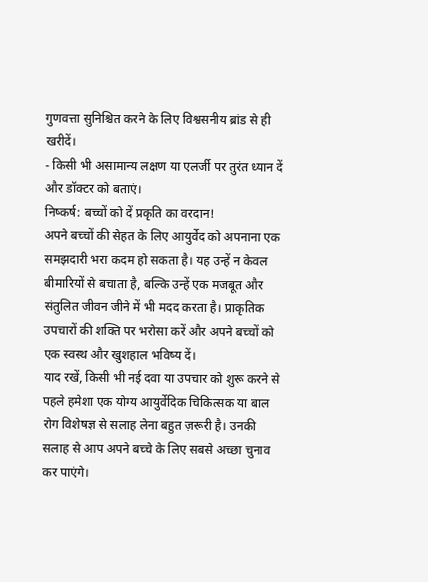गुणवत्ता सुनिश्चित करने के लिए विश्वसनीय ब्रांड से ही खरीदें।
- किसी भी असामान्य लक्षण या एलर्जी पर तुरंत ध्यान दें और डॉक्टर को बताएं।
निष्कर्ष: बच्चों को दें प्रकृति का वरदान!
अपने बच्चों की सेहत के लिए आयुर्वेद को अपनाना एक समझदारी भरा कदम हो सकता है। यह उन्हें न केवल बीमारियों से बचाता है, बल्कि उन्हें एक मजबूत और संतुलित जीवन जीने में भी मदद करता है। प्राकृतिक उपचारों की शक्ति पर भरोसा करें और अपने बच्चों को एक स्वस्थ और खुशहाल भविष्य दें।
याद रखें, किसी भी नई दवा या उपचार को शुरू करने से पहले हमेशा एक योग्य आयुर्वेदिक चिकित्सक या बाल रोग विशेषज्ञ से सलाह लेना बहुत ज़रूरी है। उनकी सलाह से आप अपने बच्चे के लिए सबसे अच्छा चुनाव कर पाएंगे।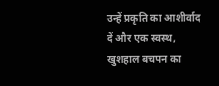उन्हें प्रकृति का आशीर्वाद दें और एक स्वस्थ, खुशहाल बचपन का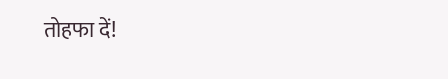तोहफा दें!